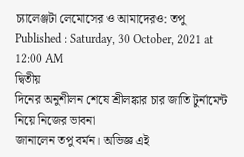চ্যালেঞ্জটা লেমোসের ও আমাদেরও: তপু
Published : Saturday, 30 October, 2021 at 12:00 AM
দ্বিতীয়
দিনের অনুশীলন শেষে শ্রীলঙ্কার চার জাতি টুর্নামেন্ট নিয়ে নিজের ভাবনা
জানালেন তপু বর্মন। অভিজ্ঞ এই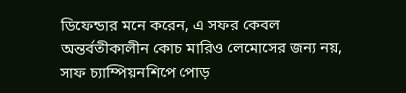ডিফেন্ডার মনে করেন, এ সফর কেবল
অন্তর্বতীকালীন কোচ মারিও লেমোসের জন্য নয়, সাফ চ্যাম্পিয়নশিপে পোড়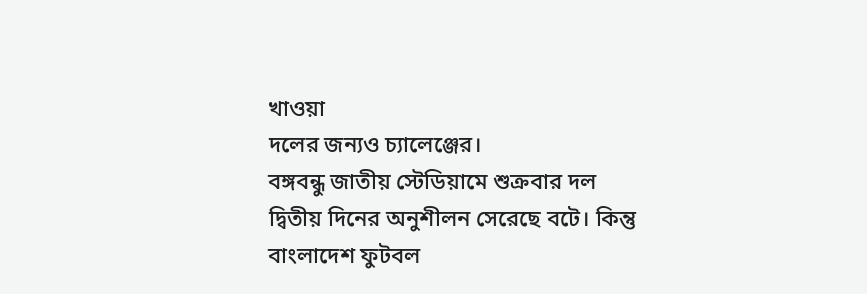খাওয়া
দলের জন্যও চ্যালেঞ্জের।
বঙ্গবন্ধু জাতীয় স্টেডিয়ামে শুক্রবার দল
দ্বিতীয় দিনের অনুশীলন সেরেছে বটে। কিন্তু বাংলাদেশ ফুটবল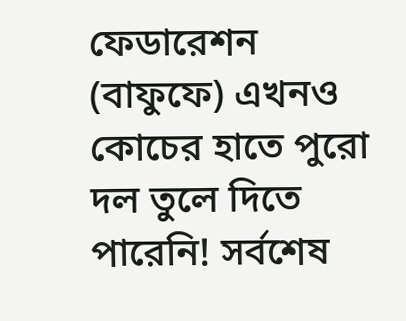ফেডারেশন
(বাফুফে) এখনও কোচের হাতে পুরো দল তুলে দিতে পারেনি! সর্বশেষ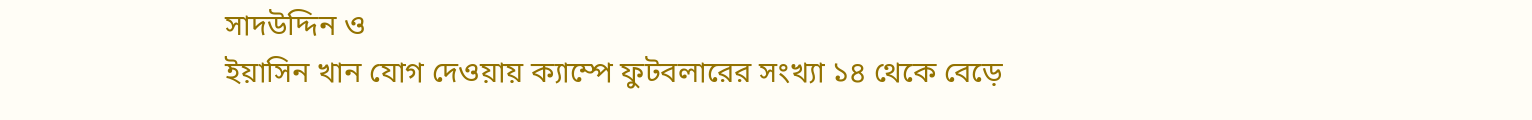সাদউদ্দিন ও
ইয়াসিন খান যোগ দেওয়ায় ক্যাম্পে ফুটবলারের সংখ্যা ১৪ থেকে বেড়ে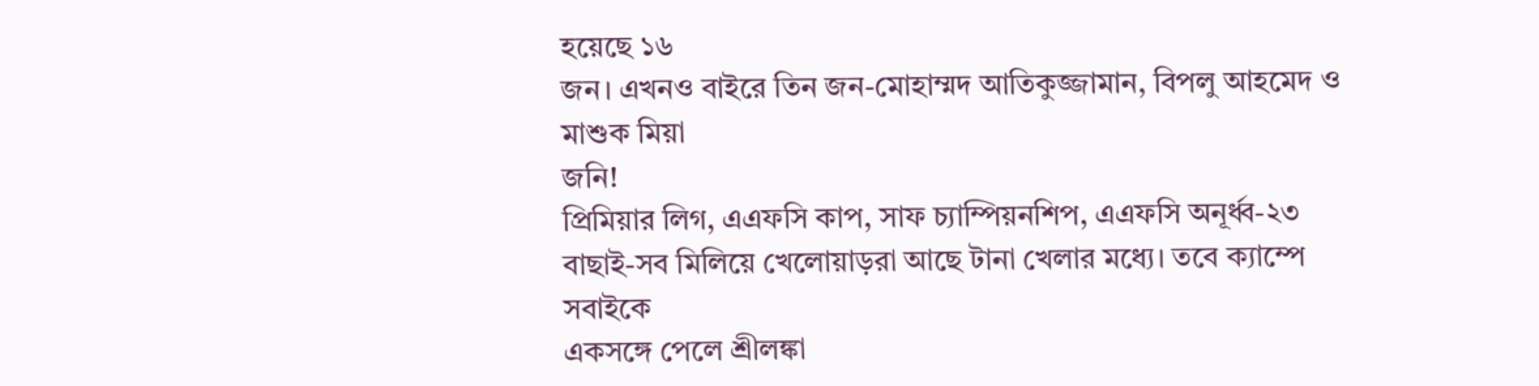হয়েছে ১৬
জন। এখনও বাইরে তিন জন-মোহাম্মদ আতিকুজ্জামান, বিপলু আহমেদ ও মাশুক মিয়া
জনি!
প্রিমিয়ার লিগ, এএফসি কাপ, সাফ চ্যাম্পিয়নশিপ, এএফসি অনূর্ধ্ব-২৩
বাছাই-সব মিলিয়ে খেলোয়াড়রা আছে টানা খেলার মধ্যে। তবে ক্যাম্পে সবাইকে
একসঙ্গে পেলে শ্রীলঙ্কা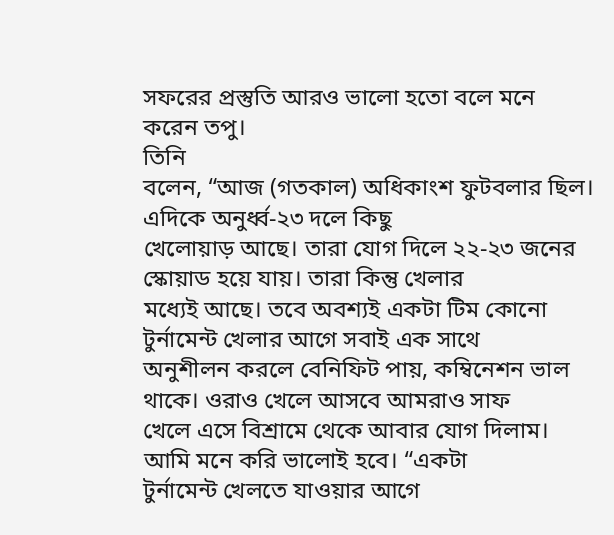সফরের প্রস্তুতি আরও ভালো হতো বলে মনে করেন তপু।
তিনি
বলেন, “আজ (গতকাল) অধিকাংশ ফুটবলার ছিল। এদিকে অনুর্ধ্ব-২৩ দলে কিছু
খেলোয়াড় আছে। তারা যোগ দিলে ২২-২৩ জনের স্কোয়াড হয়ে যায়। তারা কিন্তু খেলার
মধ্যেই আছে। তবে অবশ্যই একটা টিম কোনো টুর্নামেন্ট খেলার আগে সবাই এক সাথে
অনুশীলন করলে বেনিফিট পায়, কম্বিনেশন ভাল থাকে। ওরাও খেলে আসবে আমরাও সাফ
খেলে এসে বিশ্রামে থেকে আবার যোগ দিলাম। আমি মনে করি ভালোই হবে। “একটা
টুর্নামেন্ট খেলতে যাওয়ার আগে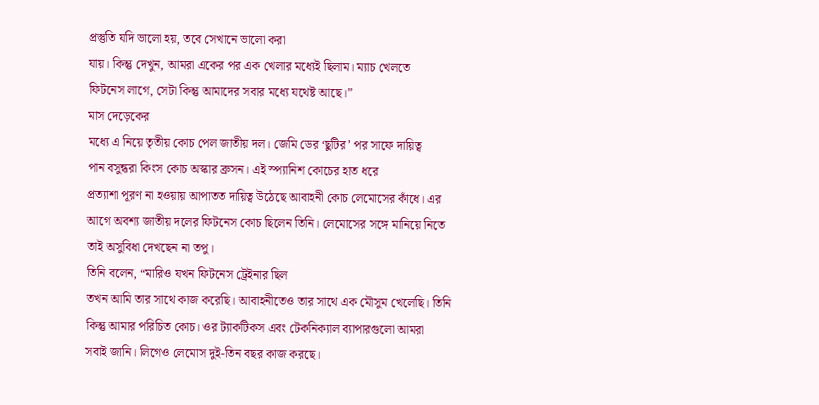প্রস্তুতি যদি ভালো হয়, তবে সেখানে ভালো করা
যায়। কিন্তু দেখুন, আমরা একের পর এক খেলার মধ্যেই ছিলাম। ম্যাচ খেলতে
ফিটনেস লাগে, সেটা কিন্তু আমাদের সবার মধ্যে যথেষ্ট আছে।”
মাস দেড়েকের
মধ্যে এ নিয়ে তৃতীয় কোচ পেল জাতীয় দল। জেমি ডের ‘ছুটির’ পর সাফে দায়িত্ব
পান বসুন্ধরা কিংস কোচ অস্কার ব্রুসন। এই স্প্যানিশ কোচের হাত ধরে
প্রত্যাশা পূরণ না হওয়ায় আপাতত দায়িত্ব উঠেছে আবাহনী কোচ লেমোসের কাঁধে। এর
আগে অবশ্য জাতীয় দলের ফিটনেস কোচ ছিলেন তিনি। লেমোসের সঙ্গে মানিয়ে নিতে
তাই অসুবিধা দেখছেন না তপু।
তিনি বলেন, “মারিও যখন ফিটনেস ট্রেইনার ছিল
তখন আমি তার সাথে কাজ করেছি। আবাহনীতেও তার সাথে এক মৌসুম খেলেছি। তিনি
কিন্তু আমার পরিচিত কোচ। ওর ট্যাকটিকস এবং টেকনিক্যাল ব্যাপারগুলো আমরা
সবাই জানি। লিগেও লেমোস দুই-তিন বছর কাজ করছে।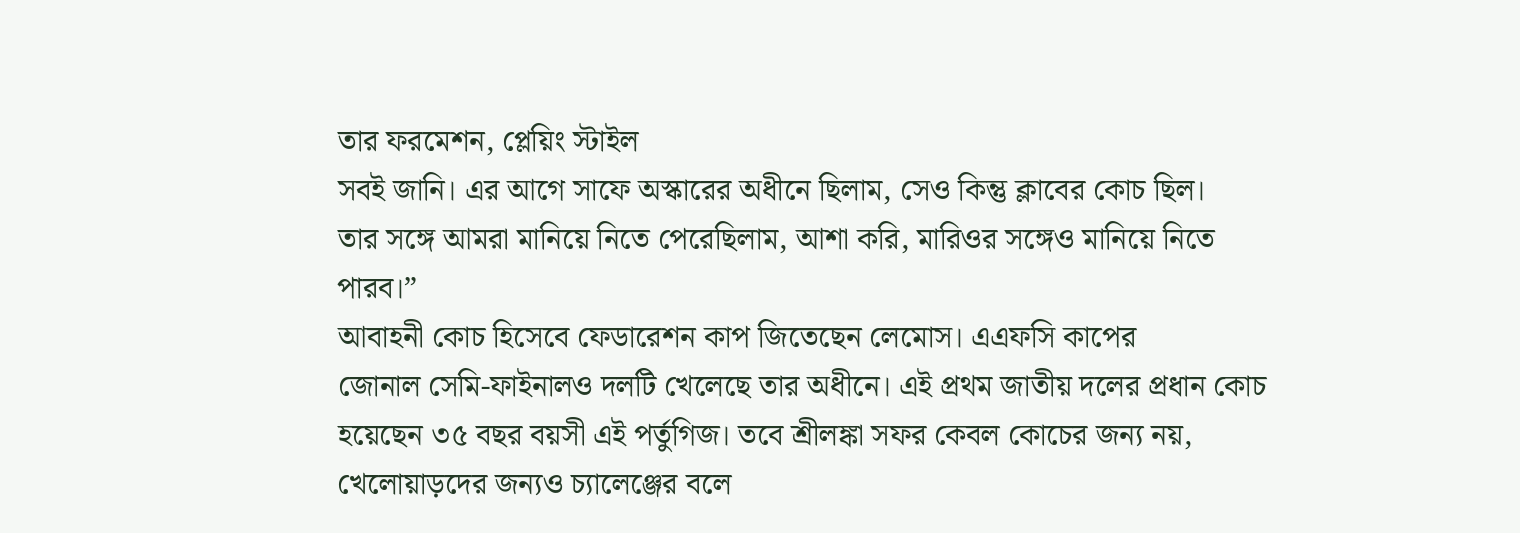তার ফরমেশন, প্লেয়িং স্টাইল
সবই জানি। এর আগে সাফে অস্কারের অধীনে ছিলাম, সেও কিন্তু ক্লাবের কোচ ছিল।
তার সঙ্গে আমরা মানিয়ে নিতে পেরেছিলাম, আশা করি, মারিওর সঙ্গেও মানিয়ে নিতে
পারব।”
আবাহনী কোচ হিসেবে ফেডারেশন কাপ জিতেছেন লেমোস। এএফসি কাপের
জোনাল সেমি-ফাইনালও দলটি খেলেছে তার অধীনে। এই প্রথম জাতীয় দলের প্রধান কোচ
হয়েছেন ৩৫ বছর বয়সী এই পর্তুগিজ। তবে শ্রীলঙ্কা সফর কেবল কোচের জন্য নয়,
খেলোয়াড়দের জন্যও চ্যালেঞ্জের বলে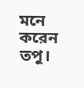মনে করেন তপু।